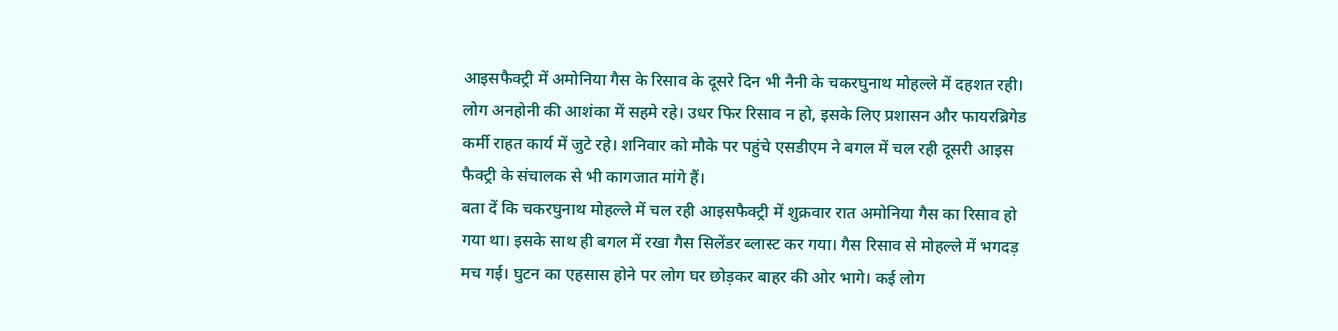आइसफैक्ट्री में अमोनिया गैस के रिसाव के दूसरे दिन भी नैनी के चकरघुनाथ मोहल्ले में दहशत रही। लोग अनहोनी की आशंका में सहमे रहे। उधर फिर रिसाव न हो, इसके लिए प्रशासन और फायरब्रिगेड कर्मी राहत कार्य में जुटे रहे। शनिवार को मौके पर पहुंचे एसडीएम ने बगल में चल रही दूसरी आइस फैक्ट्री के संचालक से भी कागजात मांगे हैं।
बता दें कि चकरघुनाथ मोहल्ले में चल रही आइसफैक्ट्री में शुक्रवार रात अमोनिया गैस का रिसाव हो गया था। इसके साथ ही बगल में रखा गैस सिलेंडर ब्लास्ट कर गया। गैस रिसाव से मोहल्ले में भगदड़ मच गई। घुटन का एहसास होने पर लोग घर छोड़कर बाहर की ओर भागे। कई लोग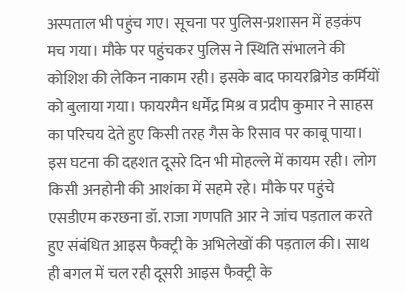अस्पताल भी पहुंच गए। सूचना पर पुलिस-प्रशासन में हड़कंप मच गया। मौके पर पहुंचकर पुलिस ने स्थिति संभालने की कोशिश की लेकिन नाकाम रही। इसके बाद फायरब्रिगेड कर्मियों को बुलाया गया। फायरमैन धर्मेंद्र मिश्र व प्रदीप कुमार ने साहस का परिचय देते हुए किसी तरह गैस के रिसाव पर काबू पाया। इस घटना की दहशत दूसरे दिन भी मोहल्ले में कायम रही। लोग किसी अनहोनी की आशंका में सहमे रहे। मौके पर पहुंचे एसडीएम करछना डॉ. राजा गणपति आर ने जांच पड़ताल करते हुए संबंधित आइस फैक्ट्री के अभिलेखों की पड़ताल की। साथ ही बगल में चल रही दूसरी आइस फैक्ट्री के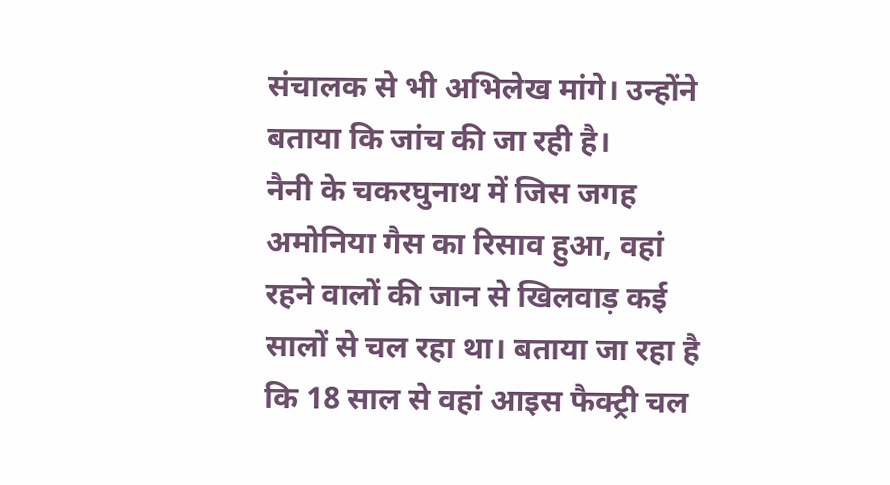संचालक से भी अभिलेख मांगे। उन्होंने बताया कि जांच की जा रही है।
नैनी के चकरघुनाथ में जिस जगह अमोनिया गैस का रिसाव हुआ, वहां रहने वालों की जान से खिलवाड़ कई सालों से चल रहा था। बताया जा रहा है कि 18 साल से वहां आइस फैक्ट्री चल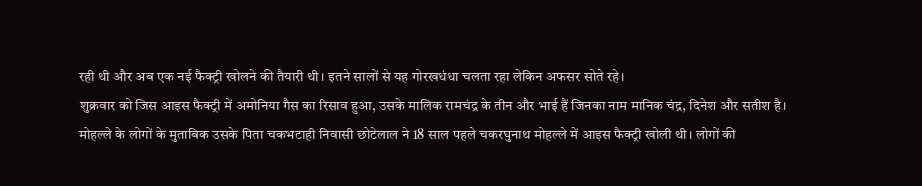रही थी और अब एक नई फैक्ट्री खोलने की तैयारी थी। इतने सालों से यह गोरखधंधा चलता रहा लेकिन अफसर सोते रहे।
शुक्रवार को जिस आइस फैक्ट्री में अमोनिया गैस का रिसाव हुआ, उसके मालिक रामचंद्र के तीन और भाई हैं जिनका नाम मानिक चंद्र, दिनेश और सतीश है। मोहल्ले के लोगों के मुताबिक उसके पिता चकभटाही निवासी छोटेलाल ने 18 साल पहले चकरघुनाथ मोहल्ले में आइस फैक्ट्री खोली थी। लोगों की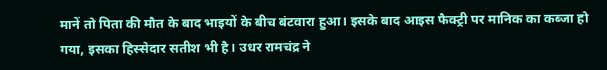मानें तो पिता की मौत के बाद भाइयों के बीच बंटवारा हुआ। इसके बाद आइस फैक्ट्री पर मानिक का कब्जा हो गया, इसका हिस्सेदार सतीश भी है। उधर रामचंद्र ने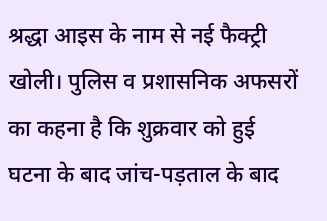श्रद्धा आइस के नाम से नई फैक्ट्री खोली। पुलिस व प्रशासनिक अफसरों का कहना है कि शुक्रवार को हुई घटना के बाद जांच-पड़ताल के बाद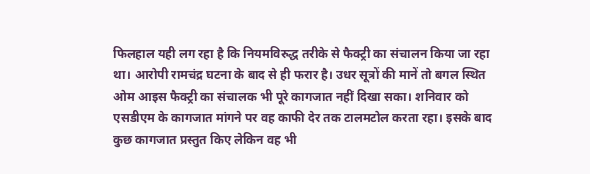फिलहाल यही लग रहा है कि नियमविरुद्ध तरीके से फैक्ट्री का संचालन किया जा रहा था। आरोपी रामचंद्र घटना के बाद से ही फरार है। उधर सूत्रों की मानें तो बगल स्थित ओम आइस फैक्ट्री का संचालक भी पूरे कागजात नहीं दिखा सका। शनिवार को एसडीएम के कागजात मांगने पर वह काफी देर तक टालमटोल करता रहा। इसके बाद कुछ कागजात प्रस्तुत किए लेकिन वह भी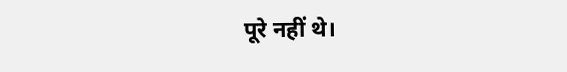पूरे नहीं थे।